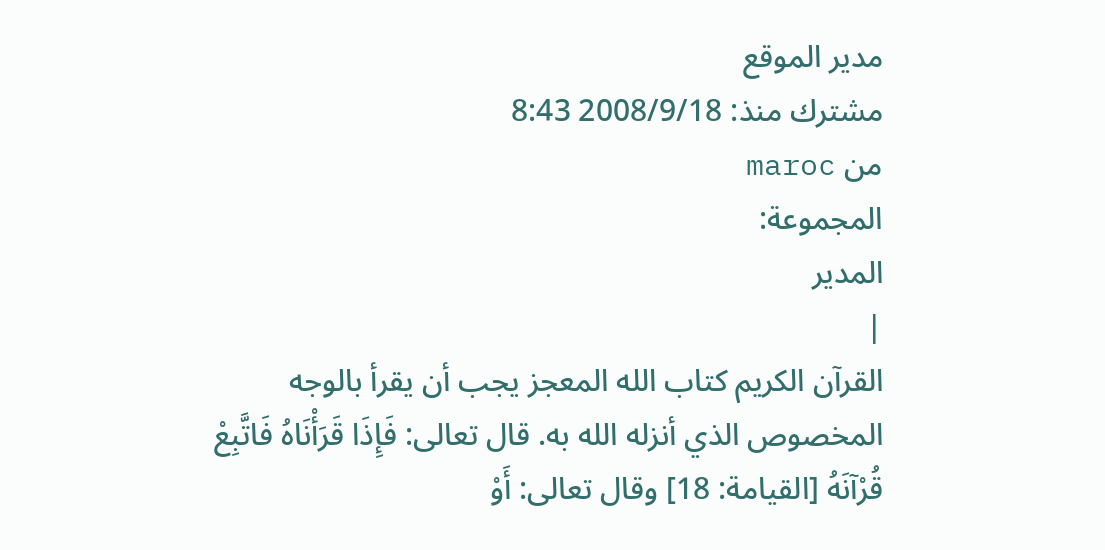مدير الموقع
مشترك منذ: 2008/9/18 8:43
من maroc
المجموعة:
المدير
|
القرآن الكريم كتاب الله المعجز يجب أن يقرأ بالوجه المخصوص الذي أنزله الله به. قال تعالى: فَإِذَا قَرَأْنَاهُ فَاتَّبِعْ قُرْآنَهُ [القيامة: 18] وقال تعالى: أَوْ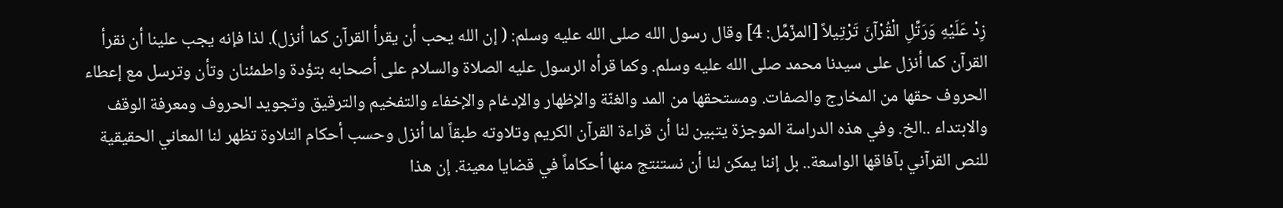زِدْ عَلَيْهِ وَرَتِّلِ الْقُرْآنَ تَرْتِيلاً [المزّمِّل: 4] وقال رسول الله صلى الله عليه وسلم: ( إن الله يحب أن يقرأ القرآن كما أنزل). لذا فإنه يجب علينا أن نقرأ القرآن كما أنزل على سيدنا محمد صلى الله عليه وسلم. وكما قرأه الرسول عليه الصلاة والسلام على أصحابه بتؤدة واطمئنان وتأن وترسل مع إعطاء الحروف حقها من المخارج والصفات. ومستحقها من المد والغنّة والإظهار والإدغام والإخفاء والتفخيم والترقيق وتجويد الحروف ومعرفة الوقف والابتداء ..الخ. وفي هذه الدراسة الموجزة يتبين لنا أن قراءة القرآن الكريم وتلاوته طبقاً لما أنزل وحسب أحكام التلاوة تظهر لنا المعاني الحقيقية للنص القرآني بآفاقها الواسعة.. بل إننا يمكن لنا أن نستنتج منها أحكاماً في قضايا معينة. إن هذا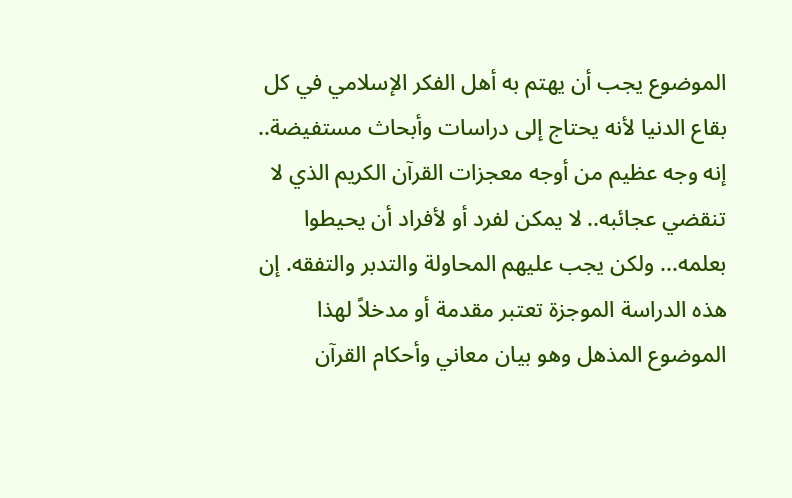الموضوع يجب أن يهتم به أهل الفكر الإسلامي في كل بقاع الدنيا لأنه يحتاج إلى دراسات وأبحاث مستفيضة.. إنه وجه عظيم من أوجه معجزات القرآن الكريم الذي لا تنقضي عجائبه.. لا يمكن لفرد أو لأفراد أن يحيطوا بعلمه... ولكن يجب عليهم المحاولة والتدبر والتفقه. إن هذه الدراسة الموجزة تعتبر مقدمة أو مدخلاً لهذا الموضوع المذهل وهو بيان معاني وأحكام القرآن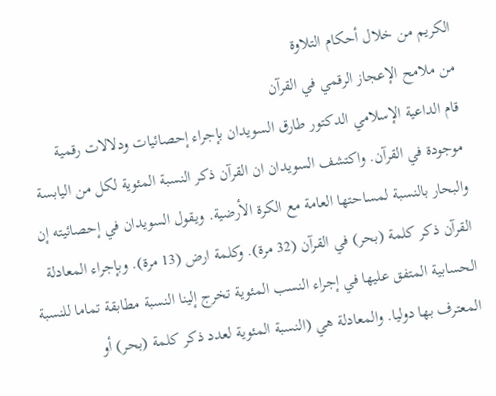الكريم من خلال أحكام التلاوة
من ملامح الإعجاز الرقمي في القرآن
قام الداعية الإسلامي الدكتور طارق السويدان بإجراء إحصائيات ودلالات رقمية موجودة في القرآن. واكتشف السويدان ان القرآن ذكر النسبة المئوية لكل من اليابسة والبحار بالنسبة لمساحتها العامة مع الكرة الأرضية. ويقول السويدان في إحصائيته إن القرآن ذكر كلمة (بحر) في القرآن (32 مرة). وكلمة ارض (13 مرة). وبإجراء المعادلة الحسابية المتفق عليها في إجراء النسب المئوية تخرج إلينا النسبة مطابقة تماما للنسبة المعترف بها دوليا. والمعادلة هي (النسبة المئوية لعدد ذكر كلمة (بحر) أو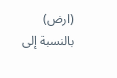(ارض) بالنسبة إلى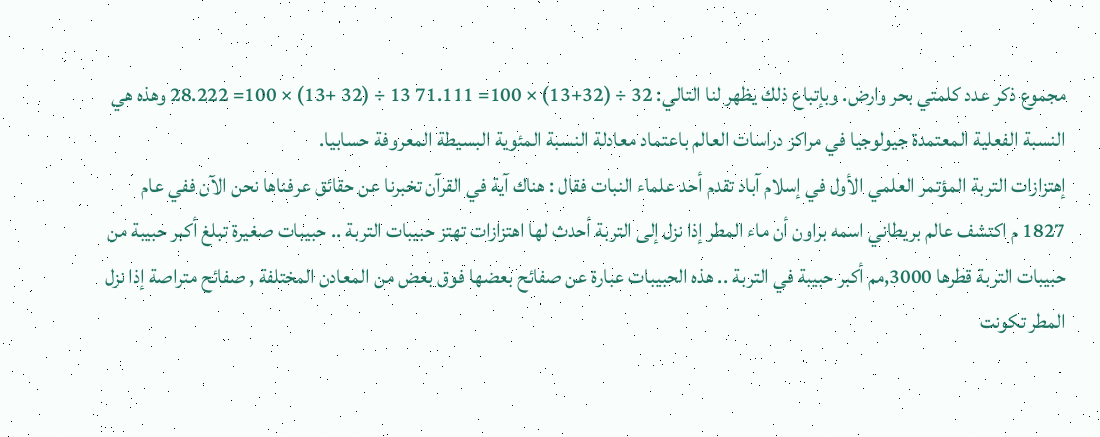مجموع ذكر عدد كلمتي بحر وارض. وبإتباع ذلك يظهر لنا التالي: 32 ÷ (32+13) × 100= 71.111 13 ÷ (32 +13) × 100= 28.222 وهذه هي النسبة الفعلية المعتمدة جيولوجيا في مراكز دراسات العالم باعتماد معادلة النسبة المئوية البسيطة المعروفة حسابيا.
إهتزازات التربة المؤتمر العلمي الأول في إسلام آباد تقدم أحد علماء النبات فقال : هناك آية في القرآن تخبرنا عن حقائق عرفناها نحن الآن ففي عام 1827 م اكتشف عالم بريطاني اسمه براون أن ماء المطر إذا نزل إلى التربة أحدث لها اهتزازات تهتز حبيبات التربة .. حبيبات صغيرة تبلغ أكبر حبيبة من حبيبات التربة قطرها 3000,مم أكبر حبيبة في التربة .. هذه الحبيبات عبارة عن صفائح بعضها فوق بعض من المعادن المختلفة , صفائح متراصة إذا نزل المطر تكونت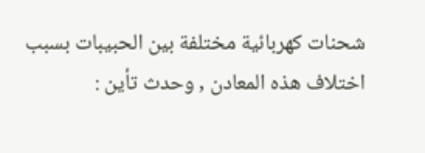شحنات كهربائية مختلفة بين الحبيبات بسبب اختلاف هذه المعادن , وحدث تأين :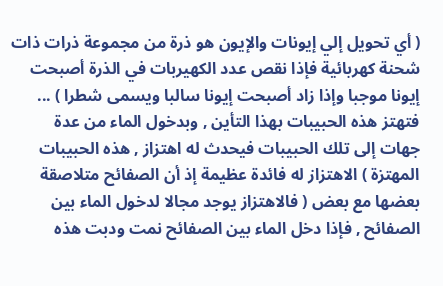( أي تحويل إلي إيونات والإيون هو ذرة من مجموعة ذرات ذات شحنة كهربائية فإذا نقص عدد الكهيربات في الذرة أصبحت إيونا موجبا وإذا زاد أصبحت إيونا سالبا ويسمى شطرا ) ... فتهتز هذه الحبيبات بهذا التأين , وبدخول الماء من عدة جهات إلى تلك الحبيبات فيحدث له اهتزاز , هذه الحبيبات المهتزة ) الاهتزاز له فائدة عظيمة إذ أن الصفائح متلاصقة بعضها مع بعض ( فالاهتزاز يوجد مجالا لدخول الماء بين الصفائح , فإذا دخل الماء بين الصفائح نمت ودبت هذه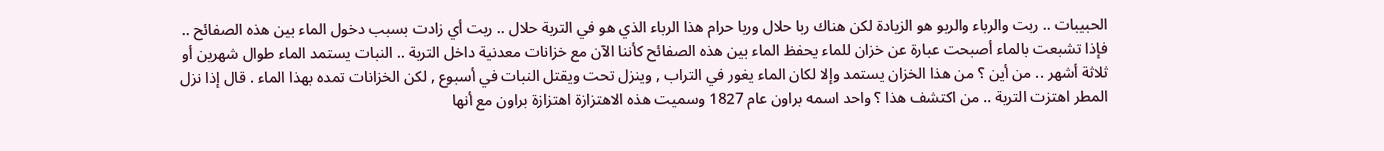الحبيبات .. ربت والرباء والربو هو الزيادة لكن هناك ربا حلال وربا حرام هذا الرباء الذي هو في التربة حلال .. ربت أي زادت بسبب دخول الماء بين هذه الصفائح .. فإذا تشبعت بالماء أصبحت عبارة عن خزان للماء يحفظ الماء بين هذه الصفائح كأننا الآن مع خزانات معدنية داخل التربة .. النبات يستمد الماء طوال شهرين أو ثلاثة أشهر .. من أين ؟ من هذا الخزان يستمد وإلا لكان الماء يغور في التراب , وينزل تحت ويقتل النبات في أسبوع , لكن الخزانات تمده بهذا الماء . قال إذا نزل المطر اهتزت التربة .. من اكتشف هذا ؟ واحد اسمه براون عام 1827 وسميت هذه الاهتزازة اهتزازة براون مع أنها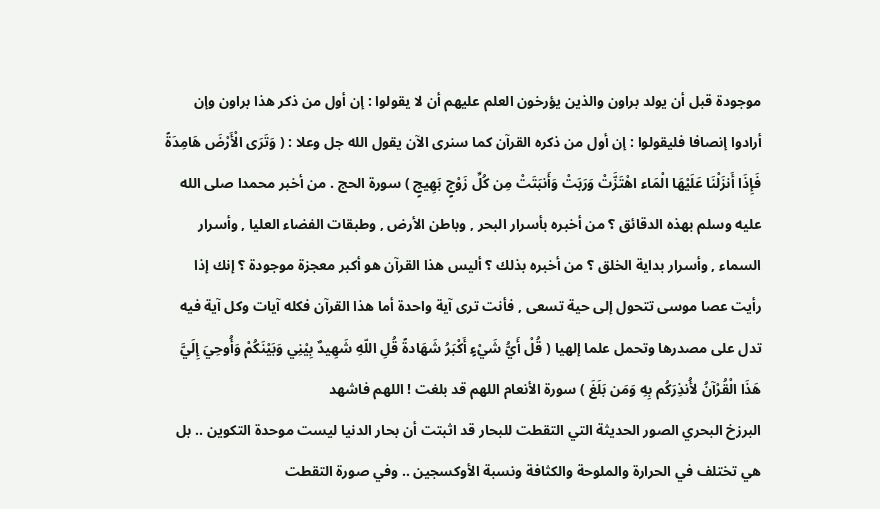موجودة قبل أن يولد براون والذين يؤرخون العلم عليهم أن لا يقولوا : إن أول من ذكر هذا براون وإن أرادوا إنصافا فليقولوا : إن أول من ذكره القرآن كما سنرى الآن يقول الله جل وعلا : ( وَتَرَى الْأَرْضَ هَامِدَةً فَإِذَا أَنزَلْنَا عَلَيْهَا الْمَاء اهْتَزَّتْ وَرَبَتْ وَأَنبَتَتْ مِن كُلِّ زَوْجٍ بَهِيجٍ ) سورة الحج . من أخبر محمدا صلى الله عليه وسلم بهذه الدقائق ؟ من أخبره بأسرار البحر , وباطن الأرض , وطبقات الفضاء العليا , وأسرار السماء , وأسرار بداية الخلق ؟ من أخبره بذلك ؟ أليس هذا القرآن هو أكبر معجزة موجودة ؟ إنك إذا رأيت عصا موسى تتحول إلى حية تسعى , فأنت ترى آية واحدة أما هذا القرآن فكله آيات وكل آية فيه تدل على مصدرها وتحمل علما إلهيا ( قُلْ أَيُّ شَيْءٍ أَكْبَرُ شَهَادةً قُلِ اللّهِ شَهِيدٌ بِيْنِي وَبَيْنَكُمْ وَأُوحِيَ إِلَيَّ هَذَا الْقُرْآنُ لأُنذِرَكُم بِهِ وَمَن بَلَغَ ) سورة الأنعام اللهم قد بلغت ! اللهم فاشهد
البرزخ البحري الصور الحديثة التي التقطت للبحار قد اثبتت أن بحار الدنيا ليست موحدة التكوين .. بل هي تختلف في الحرارة والملوحة والكثافة ونسبة الأوكسجين .. وفي صورة التقطت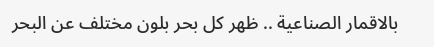بالاقمار الصناعية .. ظهر كل بحر بلون مختلف عن البحر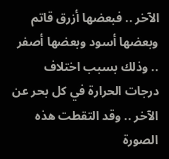الآخر .. فبعضها أزرق قاتم وبعضها أسود وبعضها أصفر .. وذلك بسبب اختلاف درجات الحرارة في كل بحر عن الآخر .. وقد التقطت هذه الصورة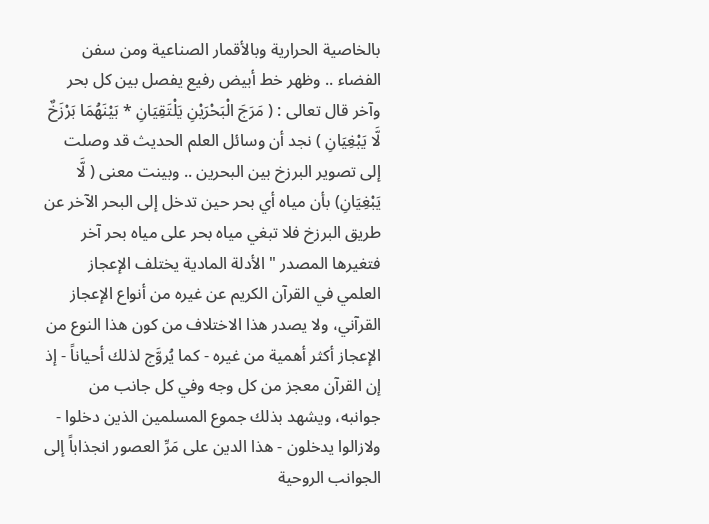بالخاصية الحرارية وبالأقمار الصناعية ومن سفن الفضاء .. وظهر خط أبيض رفيع يفصل بين كل بحر وآخر قال تعالى : ( مَرَجَ الْبَحْرَيْنِ يَلْتَقِيَانِ * بَيْنَهُمَا بَرْزَخٌ لَّا يَبْغِيَانِ ) نجد أن وسائل العلم الحديث قد وصلت إلى تصوير البرزخ بين البحرين .. وبينت معنى ( لَّا يَبْغِيَانِ) بأن مياه أي بحر حين تدخل إلى البحر الآخر عن طريق البرزخ فلا تبغي مياه بحر على مياه بحر آخر فتغيرها المصدر " الأدلة المادية يختلف الإعجاز العلمي في القرآن الكريم عن غيره من أنواع الإعجاز القرآني، ولا يصدر هذا الاختلاف من كون هذا النوع من الإعجاز أكثر أهمية من غيره - كما يُروَّج لذلك أحياناً - إذ إن القرآن معجز من كل وجه وفي كل جانب من جوانبه، ويشهد بذلك جموع المسلمين الذين دخلوا - ولازالوا يدخلون - هذا الدين على مَرِّ العصور انجذاباً إلى الجوانب الروحية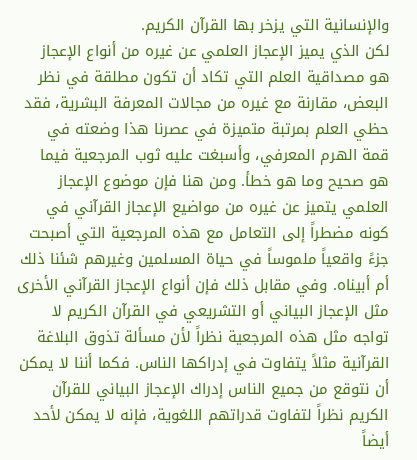والإنسانية التي يزخر بها القرآن الكريم.
لكن الذي يميز الإعجاز العلمي عن غيره من أنواع الإعجاز هو مصداقية العلم التي تكاد أن تكون مطلقة في نظر البعض، مقارنة مع غيره من مجالات المعرفة البشرية، فقد حظي العلم بمرتبة متميزة في عصرنا هذا وضعته في قمة الهرم المعرفي، وأسبغت عليه ثوب المرجعية فيما هو صحيح وما هو خطأ. ومن هنا فإن موضوع الإعجاز العلمي يتميز عن غيره من مواضيع الإعجاز القرآني في كونه مضطراً إلى التعامل مع هذه المرجعية التي أصبحت جزءً واقعياً ملموساً في حياة المسلمين وغيرهم شئنا ذلك أم أبيناه. وفي مقابل ذلك فإن أنواع الإعجاز القرآني الأخرى مثل الإعجاز البياني أو التشريعي في القرآن الكريم لا تواجه مثل هذه المرجعية نظراً لأن مسألة تذوق البلاغة القرآنية مثلاً يتفاوت في إدراكها الناس. فكما أننا لا يمكن أن نتوقع من جميع الناس إدراك الإعجاز البياني للقرآن الكريم نظراً لتفاوت قدراتهم اللغوية، فإنه لا يمكن لأحد أيضاً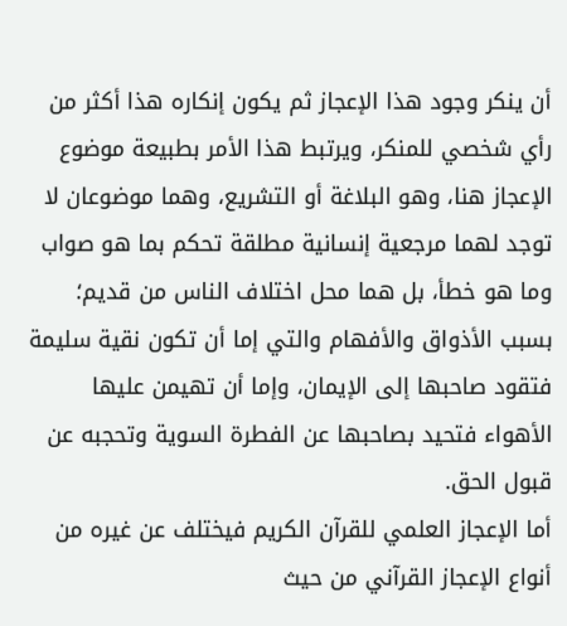أن ينكر وجود هذا الإعجاز ثم يكون إنكاره هذا أكثر من رأي شخصي للمنكر، ويرتبط هذا الأمر بطبيعة موضوع الإعجاز هنا، وهو البلاغة أو التشريع، وهما موضوعان لا توجد لهما مرجعية إنسانية مطلقة تحكم بما هو صواب وما هو خطأ، بل هما محل اختلاف الناس من قديم؛ بسبب الأذواق والأفهام والتي إما أن تكون نقية سليمة فتقود صاحبها إلى الإيمان، وإما أن تهيمن عليها الأهواء فتحيد بصاحبها عن الفطرة السوية وتحجبه عن قبول الحق.
أما الإعجاز العلمي للقرآن الكريم فيختلف عن غيره من أنواع الإعجاز القرآني من حيث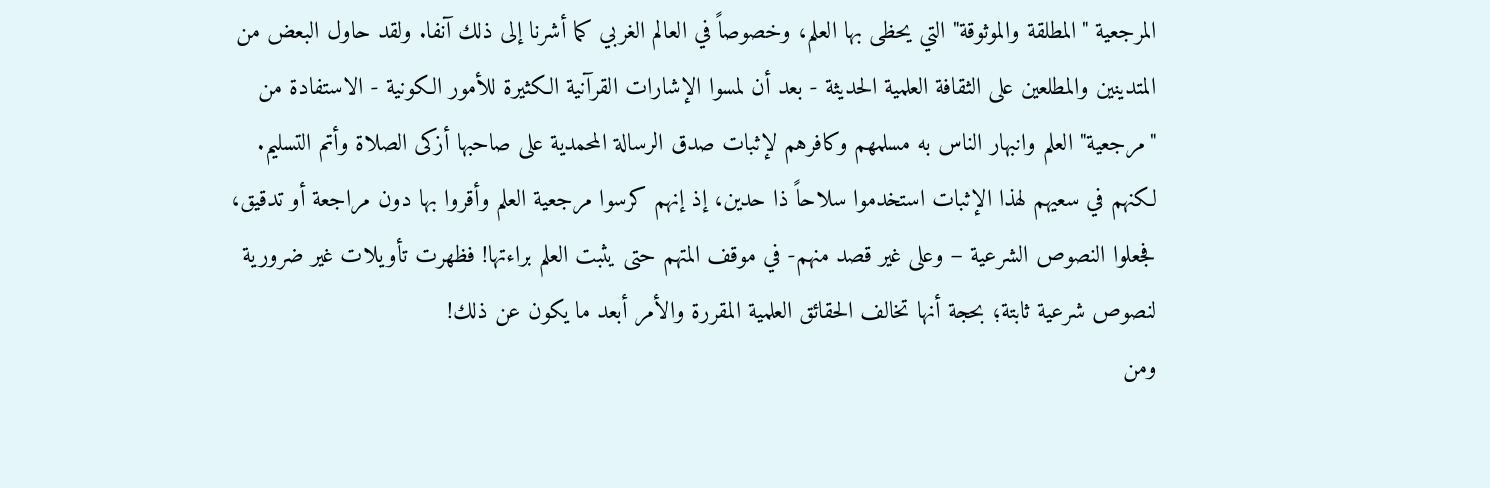المرجعية "المطلقة والموثوقة" التي يحظى بها العلم، وخصوصاً في العالم الغربي كما أشرنا إلى ذلك آنفا. ولقد حاول البعض من المتدينين والمطلعين على الثقافة العلمية الحديثة - بعد أن لمسوا الإشارات القرآنية الكثيرة للأمور الكونية - الاستفادة من "مرجعية" العلم وانبهار الناس به مسلمهم وكافرهم لإثبات صدق الرسالة المحمدية على صاحبها أزكى الصلاة وأتم التسليم. لكنهم في سعيهم لهذا الإثبات استخدموا سلاحاً ذا حدين، إذ إنهم كرسوا مرجعية العلم وأقروا بها دون مراجعة أو تدقيق، فجعلوا النصوص الشرعية – وعلى غير قصد منهم- في موقف المتهم حتى يثبت العلم براءتها! فظهرت تأويلات غير ضرورية لنصوص شرعية ثابتة؛ بحجة أنها تخالف الحقائق العلمية المقررة والأمر أبعد ما يكون عن ذلك!
ومن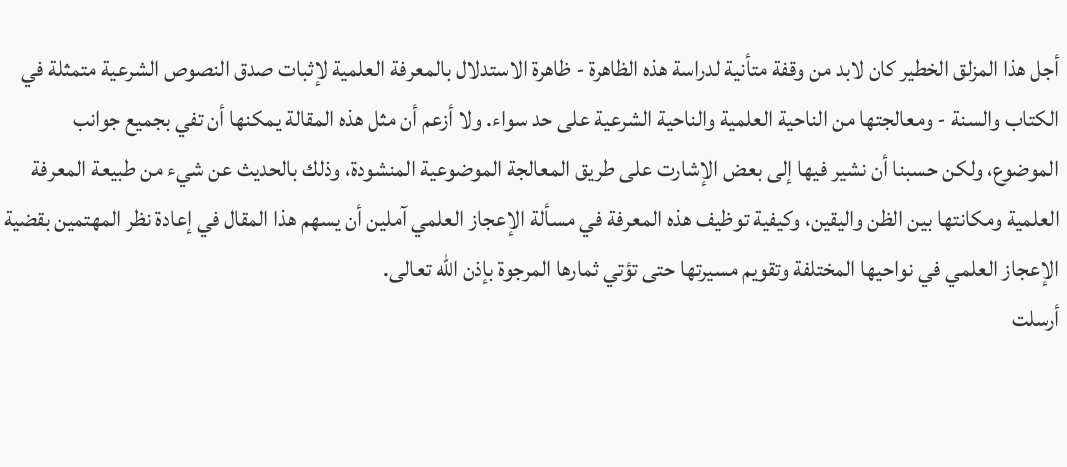أجل هذا المزلق الخطير كان لابد من وقفة متأنية لدراسة هذه الظاهرة - ظاهرة الاستدلال بالمعرفة العلمية لإثبات صدق النصوص الشرعية متمثلة في الكتاب والسنة - ومعالجتها من الناحية العلمية والناحية الشرعية على حد سواء. ولا أزعم أن مثل هذه المقالة يمكنها أن تفي بجميع جوانب الموضوع، ولكن حسبنا أن نشير فيها إلى بعض الإشارت على طريق المعالجة الموضوعية المنشودة، وذلك بالحديث عن شيء من طبيعة المعرفة العلمية ومكانتها بين الظن واليقين، وكيفية توظيف هذه المعرفة في مسألة الإعجاز العلمي آملين أن يسهم هذا المقال في إعادة نظر المهتمين بقضية الإعجاز العلمي في نواحيها المختلفة وتقويم مسيرتها حتى تؤتي ثمارها المرجوة بإذن الله تعالى.
أرسلت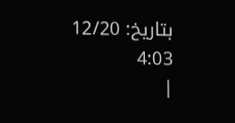بتاريخ: 12/20 4:03
|